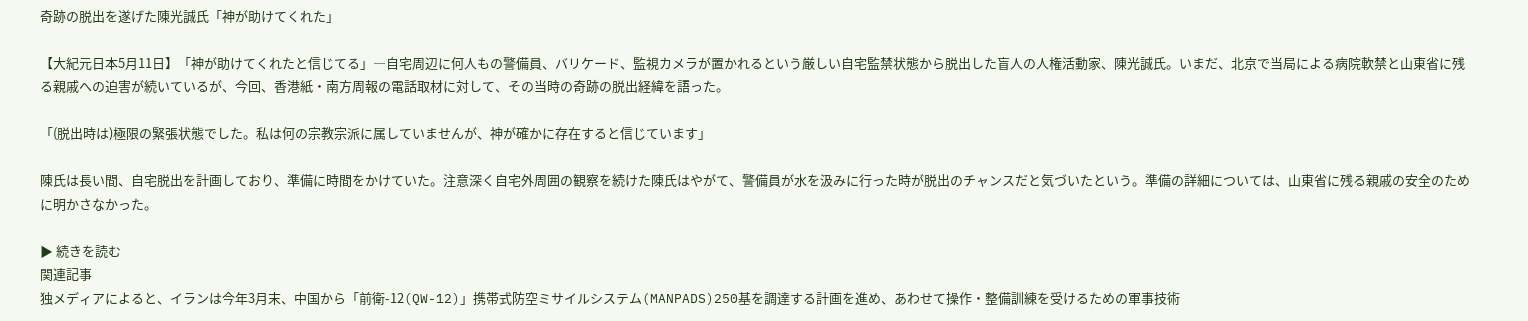奇跡の脱出を遂げた陳光誠氏「神が助けてくれた」

【大紀元日本5月11日】「神が助けてくれたと信じてる」―自宅周辺に何人もの警備員、バリケード、監視カメラが置かれるという厳しい自宅監禁状態から脱出した盲人の人権活動家、陳光誠氏。いまだ、北京で当局による病院軟禁と山東省に残る親戚への迫害が続いているが、今回、香港紙・南方周報の電話取材に対して、その当時の奇跡の脱出経緯を語った。

「(脱出時は)極限の緊張状態でした。私は何の宗教宗派に属していませんが、神が確かに存在すると信じています」

陳氏は長い間、自宅脱出を計画しており、準備に時間をかけていた。注意深く自宅外周囲の観察を続けた陳氏はやがて、警備員が水を汲みに行った時が脱出のチャンスだと気づいたという。準備の詳細については、山東省に残る親戚の安全のために明かさなかった。

▶ 続きを読む
関連記事
独メディアによると、イランは今年3月末、中国から「前衛-12(QW-12)」携帯式防空ミサイルシステム(MANPADS)250基を調達する計画を進め、あわせて操作・整備訓練を受けるための軍事技術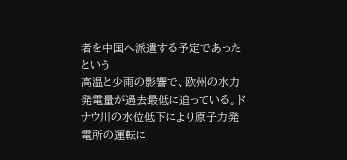者を中国へ派遣する予定であったという
高温と少雨の影響で、欧州の水力発電量が過去最低に迫っている。ドナウ川の水位低下により原子力発電所の運転に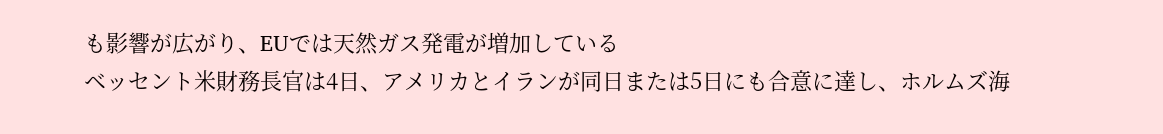も影響が広がり、EUでは天然ガス発電が増加している
ベッセント米財務長官は4日、アメリカとイランが同日または5日にも合意に達し、ホルムズ海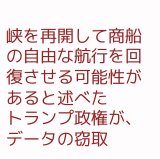峡を再開して商船の自由な航行を回復させる可能性があると述べた
トランプ政権が、データの窃取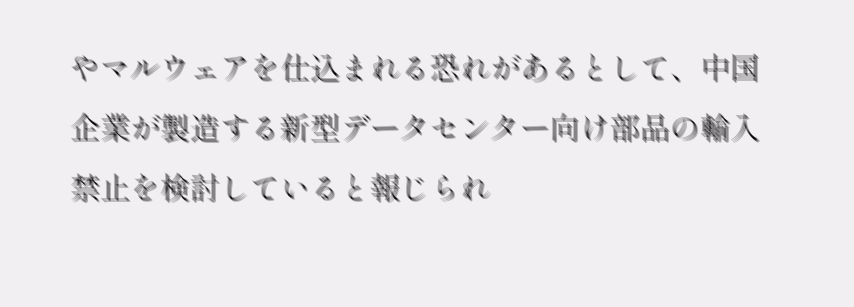やマルウェアを仕込まれる恐れがあるとして、中国企業が製造する新型データセンター向け部品の輸入禁止を検討していると報じられ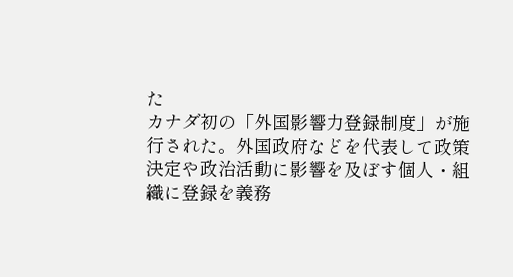た
カナダ初の「外国影響力登録制度」が施行された。外国政府などを代表して政策決定や政治活動に影響を及ぼす個人・組織に登録を義務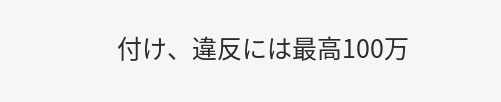付け、違反には最高100万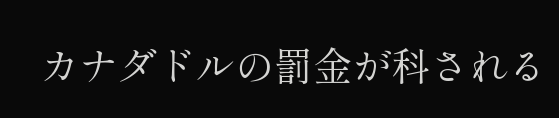カナダドルの罰金が科される